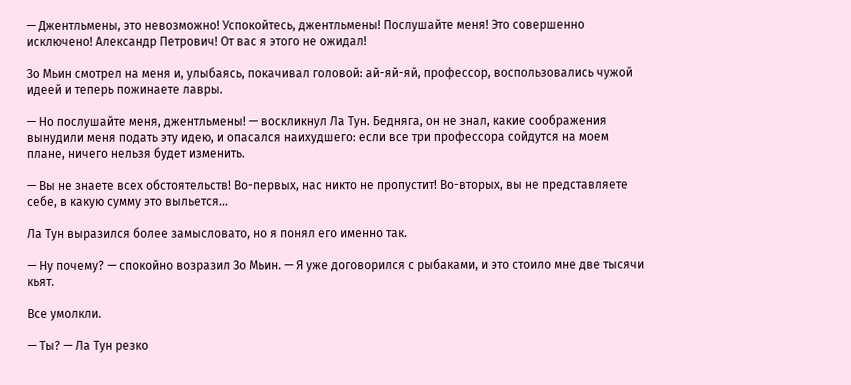— Джентльмены, это невозможно! Успокойтесь, джентльмены! Послушайте меня! Это совершенно исключено! Александр Петрович! От вас я этого не ожидал!

Зо Мьин смотрел на меня и, улыбаясь, покачивал головой: ай-яй-яй, профессор, воспользовались чужой идеей и теперь пожинаете лавры.

— Но послушайте меня, джентльмены! — воскликнул Ла Тун. Бедняга, он не знал, какие соображения вынудили меня подать эту идею, и опасался наихудшего: если все три профессора сойдутся на моем плане, ничего нельзя будет изменить.

— Вы не знаете всех обстоятельств! Во-первых, нас никто не пропустит! Во-вторых, вы не представляете себе, в какую сумму это выльется…

Ла Тун выразился более замысловато, но я понял его именно так.

— Ну почему? — спокойно возразил Зо Мьин. — Я уже договорился с рыбаками, и это стоило мне две тысячи кьят.

Все умолкли.

— Ты? — Ла Тун резко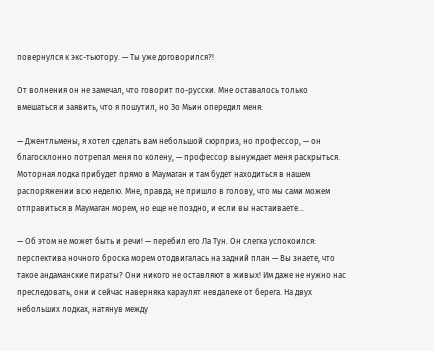повернулся к экс-тьютору. — Ты уже договорился?!

От волнения он не замечал, что говорит по-русски. Мне оставалось только вмешаться и заявить, что я пошутил, но Зо Мьин опередил меня:

— Джентльмены, я хотел сделать вам небольшой сюрприз, но профессор, — он благосклонно потрепал меня по колену, — профессор вынуждает меня раскрыться. Моторная лодка прибудет прямо в Маумаган и там будет находиться в нашем распоряжении всю неделю. Мне, правда, не пришло в голову, что мы сами можем отправиться в Маумаган морем, но еще не поздно, и если вы настаиваете…

— Об этом не может быть и речи! — перебил его Ла Тун. Он слегка успокоился: перспектива ночного броска морем отодвигалась на задний план — Вы знаете, что такое андаманские пираты? Они никого не оставляют в живых! Им даже не нужно нас преследовать, они и сейчас наверняка караулят невдалеке от берега. На двух небольших лодках, натянув между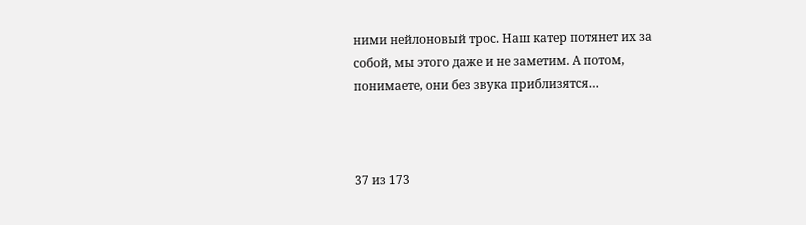ними нейлоновый трос. Наш катер потянет их за собой, мы этого даже и не заметим. А потом, понимаете, они без звука приблизятся…



37 из 173